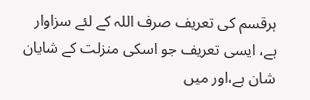ہرقسم کی تعریف صرف اللہ کے لئے سزاوار ہے، ایسی تعریف جو اسکی منزلت کے شایان شان ہے،اور میں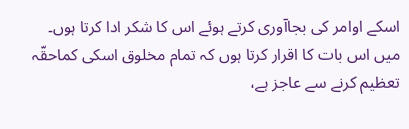اسکے اوامر کی بجاآوری کرتے ہوئے اس کا شکر ادا کرتا ہوں۔
میں اس بات کا اقرار کرتا ہوں کہ تمام مخلوق اسکی کماحقّہ تعظیم کرنے سے عاجز ہے،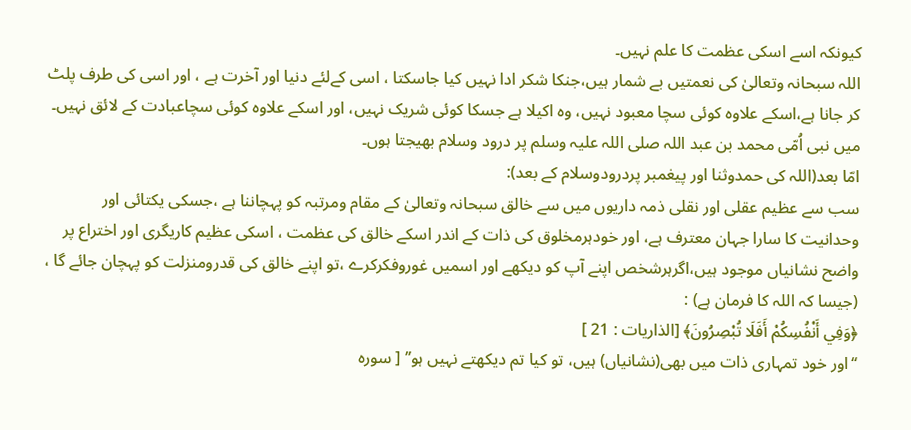کیونکہ اسے اسکی عظمت کا علم نہیں۔
اللہ سبحانہ وتعالیٰ کی نعمتیں بے شمار ہیں،جنکا شکر ادا نہیں کیا جاسکتا ، اسی کےلئے دنیا اور آخرت ہے ، اور اسی کی طرف پلٹ کر جانا ہے،اسکے علاوہ کوئی سچا معبود نہیں، وہ اکیلا ہے جسکا کوئی شریک نہیں، اور اسکے علاوہ کوئی سچاعبادت کے لائق نہیں۔
میں نبی اُمّی محمد بن عبد اللہ صلی اللہ علیہ وسلم پر درود وسلام بھیجتا ہوں۔
امّا بعد(اللہ کی حمدوثنا اور پیغمبر پردرودوسلام کے بعد):
سب سے عظیم عقلی اور نقلی ذمہ داریوں میں سے خالق سبحانہ وتعالیٰ کے مقام ومرتبہ کو پہچاننا ہے ،جسکی یکتائی اور وحدانیت کا سارا جہان معترف ہے، اور خودہرمخلوق کی ذات کے اندر اسکے خالق کی عظمت ، اسکی عظیم کاریگری اور اختراع پر واضح نشانیاں موجود ہیں،اگرہرشخص اپنے آپ کو دیکھے اور اسمیں غوروفکرکرے ،تو اپنے خالق کی قدرومنزلت کو پہچان جائے گا ، (جیسا کہ اللہ کا فرمان ہے) :
﴿وَفِي أَنْفُسِكُمْ أَفَلَا تُبْصِرُونَ﴾ [الذاريات : 21 ]
‘‘اور خود تمہاری ذات میں بھی(نشانیاں) ہیں، تو کیا تم دیکھتے نہیں ہو’’ [ سورہ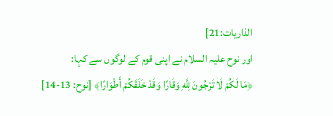الذاریات:21]
اور نوح علیہ السلام نے اپنی قوم کے لوگوں سے کہا:
﴿مَا لَكُمْ لَا تَرْجُونَ لِلَّهِ وَقَارًا وَقَدْ خَلَقَكُمْ أَطْوَارًا﴾ [نوح: 13-14]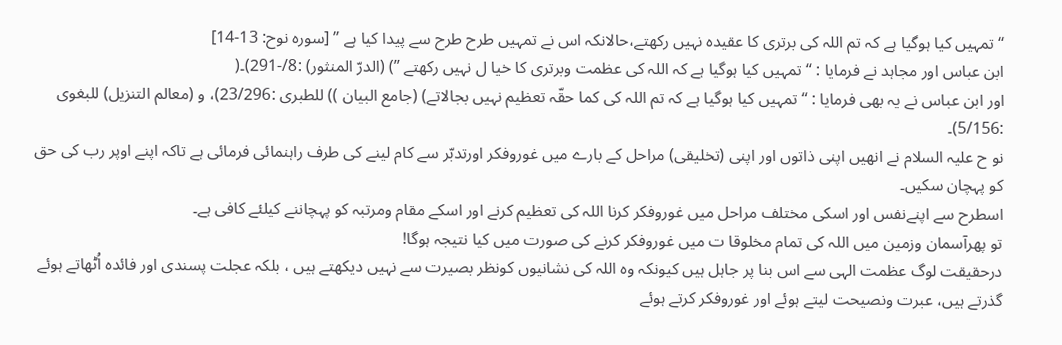‘‘ تمہیں کیا ہوگیا ہے کہ تم اللہ کی برتری کا عقیده نہیں رکھتے،حالانکہ اس نے تمہیں طرح طرح سے پیدا کیا ہے ’’ [سورہ نوح: 13-14]
ابن عباس اور مجاہد نے فرمایا : ‘‘ تمہیں کیا ہوگیا ہے کہ اللہ کی عظمت وبرتری کا خیا ل نہیں رکھتے ’’) (الدرّ المنثور) :8/-291)۔(
اور ابن عباس نے یہ بھی فرمایا : ‘‘ تمہیں کیا ہوگیا ہے کہ تم اللہ کی کما حقّہ تعظیم نہیں بجالاتے) (جامع البیان )) للطبری :23/296)، و (معالم التنزیل) للبغوی :5/156)۔
نو ح علیہ السلام نے انھیں اپنی ذاتوں اور اپنی (تخلیقی) مراحل کے بارے میں غوروفکر اورتدبّر سے کام لینے کی طرف راہنمائی فرمائی ہے تاکہ اپنے اوپر رب کی حق کو پہچان سکیں۔
اسطرح سے اپنےنفس اور اسکی مختلف مراحل میں غوروفکر کرنا اللہ کی تعظیم کرنے اور اسکے مقام ومرتبہ کو پہچاننے کیلئے کافی ہے۔
تو پھرآسمان وزمین میں اللہ کی تمام مخلوقا ت میں غوروفکر کرنے کی صورت میں کیا نتیجہ ہوگا!
درحقیقت لوگ عظمت الہی سے اس بنا پر جاہل ہیں کیونکہ وہ اللہ کی نشانیوں کونظر بصیرت سے نہیں دیکھتے ہیں ، بلکہ عجلت پسندی اور فائدہ اُٹھاتے ہوئے گذرتے ہیں، عبرت ونصیحت لیتے ہوئے اور غوروفکر کرتے ہوئے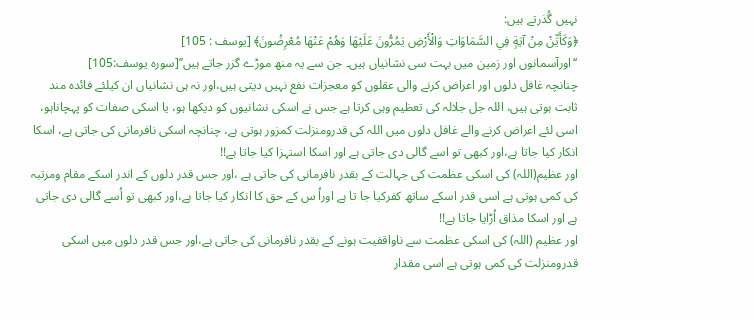نہیں گُذرتے ہیں:
﴿وَكَأَيِّنْ مِنْ آيَةٍ فِي السَّمَاوَاتِ وَالْأَرْضِ يَمُرُّونَ عَلَيْهَا وَهُمْ عَنْهَا مُعْرِضُونَ﴾ [يوسف : 105]
‘‘اورآسمانوں اور زمین میں بہت سی نشانیاں ہیں۔ جن سے یہ منھ موڑے گزر جاتے ہیں’’[سورہ یوسف:105]
چنانچہ غافل دلوں اور اعراض کرنے والی عقلوں کو معجزات نفع نہیں دیتی ہیں،اور نہ ہی نشانیاں ان کیلئے فائدہ مند ثابت ہوتی ہیں، اللہ جل جلالہ کی تعظیم وہی کرتا ہے جس نے اسکی نشانیوں کو دیکھا ہو، یا اسکی صفات کو پہچاناہو، اسی لئے اعراض کرنے والے غافل دلوں میں اللہ کی قدرومنزلت کمزور ہوتی ہے، چنانچہ اسکی نافرمانی کی جاتی ہے، اسکا انکار کیا جاتا ہے،اور کبھی تو اسے گالی دی جاتی ہے اور اسکا استہزا کیا جاتا ہے!!
اور عظیم(اللہ) کی اسکی عظمت کی جہالت کے بقدر نافرمانی کی جاتی ہے ،اور جس قدر دلوں کے اندر اسکے مقام ومرتبہ کی کمی ہوتی ہے اسی قدر اسکے ساتھ کفرکیا جا تا ہے اوراُ س کے حق کا انکار کیا جاتا ہے،اور کبھی تو اُسے گالی دی جاتی ہے اور اسکا مذاق اُڑایا جاتا ہے!!
اور عظیم (اللہ) کی اسکی عظمت سے ناواقفیت ہونے کے بقدر نافرمانی کی جاتی ہے،اور جس قدر دلوں میں اسکی قدرومنزلت کی کمی ہوتی ہے اسی مقدار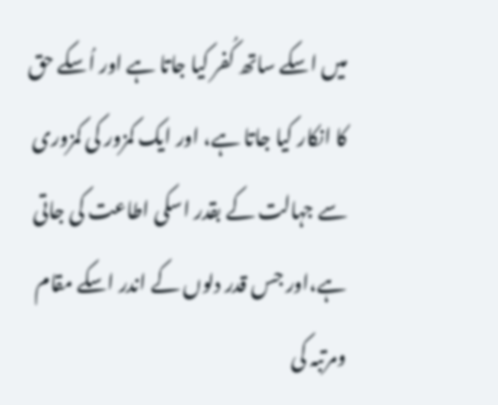میں اسکے ساتھ کُفر کیا جاتا ہے اور اُسکے حق کا انکار کیا جاتا ہے، اور ایک کمزور کی کمزوری سے جہالت کے بقدر اسکی اطاعت کی جاتی ہے،اور جس قدر دلوں کے اندر اسکے مقام ومرتبہ کی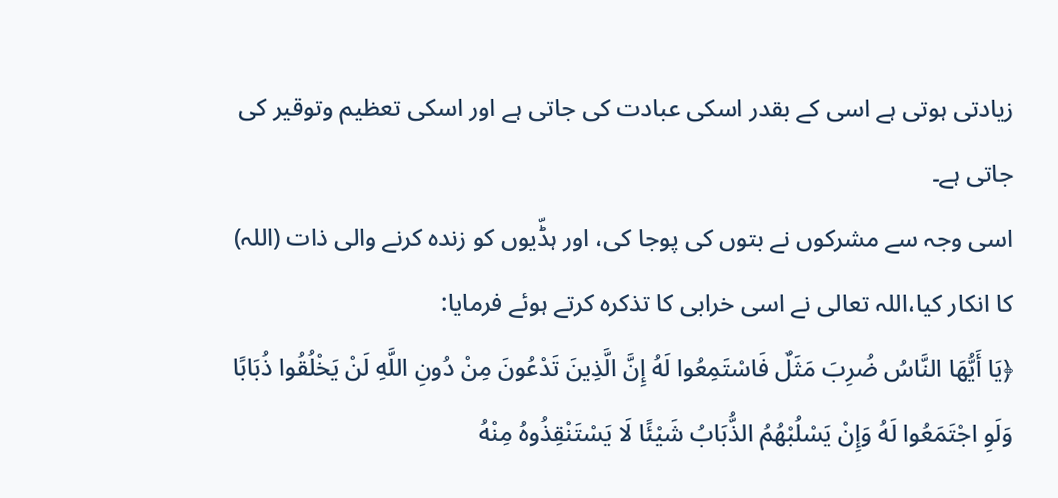زیادتی ہوتی ہے اسی کے بقدر اسکی عبادت کی جاتی ہے اور اسکی تعظیم وتوقیر کی جاتی ہے۔
اسی وجہ سے مشرکوں نے بتوں کی پوجا کی، اور ہڈّیوں کو زندہ کرنے والی ذات (اللہ) کا انکار کیا،اللہ تعالی نے اسی خرابی کا تذکرہ کرتے ہوئے فرمایا:
﴿يَا أَيُّهَا النَّاسُ ضُرِبَ مَثَلٌ فَاسْتَمِعُوا لَهُ إِنَّ الَّذِينَ تَدْعُونَ مِنْ دُونِ اللَّهِ لَنْ يَخْلُقُوا ذُبَابًا وَلَوِ اجْتَمَعُوا لَهُ وَإِنْ يَسْلُبْهُمُ الذُّبَابُ شَيْئًا لَا يَسْتَنْقِذُوهُ مِنْهُ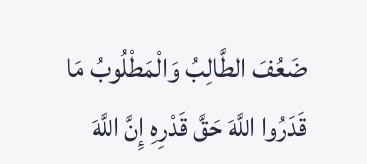ضَعُفَ الطَّالِبُ وَالْمَطْلُوبُ مَا قَدَرُوا اللَّهَ حَقَّ قَدْرِهِ إِنَّ اللَّهَ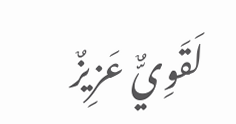لَقَوِيٌّ عَزِيزٌ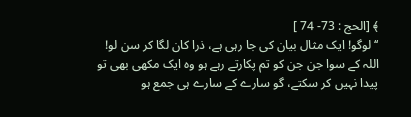﴾ [الحج : 73- 74 ]
‘‘لوگو! ایک مثال بیان کی جا رہی ہے، ذرا کان لگا کر سن لو! اللہ کے سوا جن جن کو تم پکارتے رہے ہو وه ایک مکھی بھی تو پیدا نہیں کر سکتے، گو سارے کے سارے ہی جمع ہو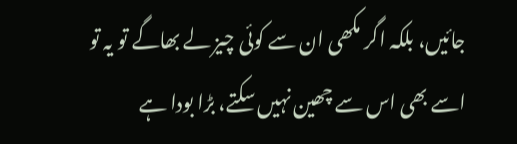جائیں، بلکہ اگر مکھی ان سے کوئی چیز لے بھاگے تو یہ تو اسے بھی اس سے چھین نہیں سکتے، بڑا بودا ہے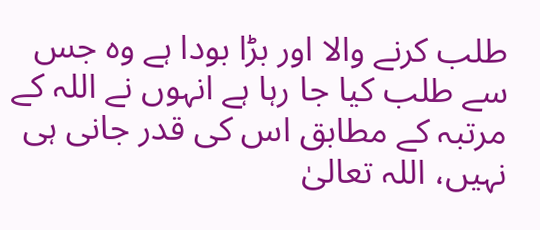طلب کرنے والا اور بڑا بودا ہے وه جس سے طلب کیا جا رہا ہے انہوں نے اللہ کے مرتبہ کے مطابق اس کی قدر جانی ہی نہیں، اللہ تعالیٰ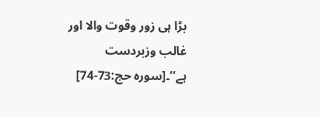بڑا ہی زور وقوت والا اور غالب وزبردست ہے’’۔[سورہ حج:73-74]